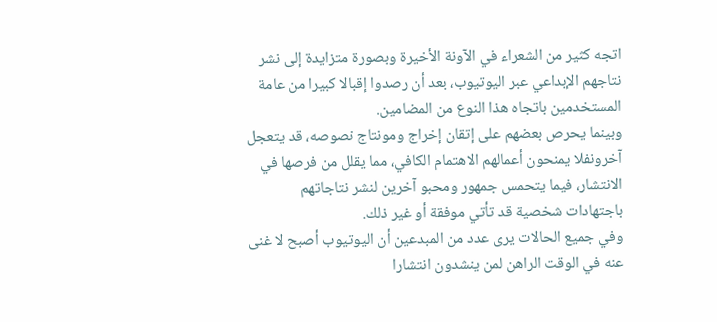اتجه كثير من الشعراء في الآونة الأخيرة وبصورة متزايدة إلى نشر نتاجهم الإبداعي عبر اليوتيوب، بعد أن رصدوا إقبالا كبيرا من عامة المستخدمين باتجاه هذا النوع من المضامين.
وبينما يحرص بعضهم على إتقان إخراج ومونتاج نصوصه، قد يتعجل آخرونفلا يمنحون أعمالهم الاهتمام الكافي، مما يقلل من فرصها في الانتشار، فيما يتحمس جمهور ومحبو آخرين لنشر نتاجاتهم باجتهادات شخصية قد تأتي موفقة أو غير ذلك.
وفي جميع الحالات يرى عدد من المبدعين أن اليوتيوب أصبح لا غنى عنه في الوقت الراهن لمن ينشدون انتشارا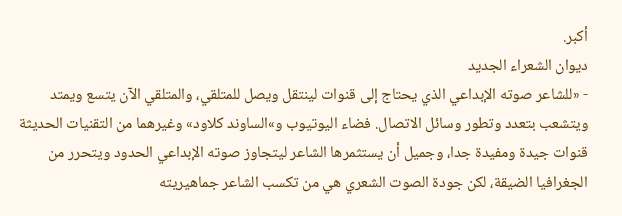أكبر.
ديوان الشعراء الجديد
- «للشاعر صوته الإبداعي الذي يحتاج إلى قنوات لينتقل ويصل للمتلقي، والمتلقي الآن يتسع ويمتد ويتشعب بتعدد وتطور وسائل الاتصال. فضاء اليوتيوب و»الساوند كلاود» وغيرهما من التقنيات الحديثة قنوات جيدة ومفيدة جدا، وجميل أن يستثمرها الشاعر ليتجاوز صوته الإبداعي الحدود ويتحرر من الجغرافيا الضيقة، لكن جودة الصوت الشعري هي من تكسب الشاعر جماهيريته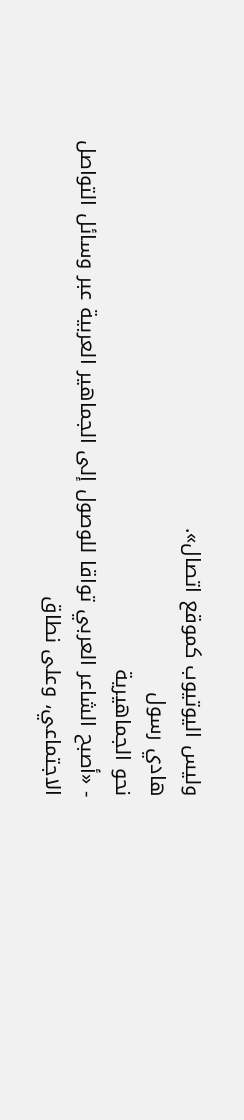وليس اليوتيوب كموقع اتصال».
هادي رسول
نحو الجماهيرية
- «أصبح الشاعر العربي تواقا للوصول إلى الجماهير العربية عبر وسائل التواصل الاجتماعي، وعلى نطاق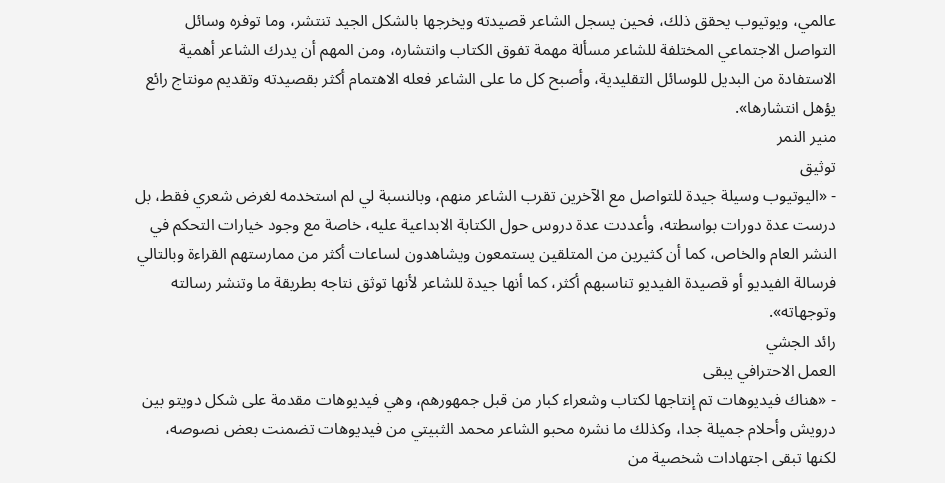عالمي، ويوتيوب يحقق ذلك، فحين يسجل الشاعر قصيدته ويخرجها بالشكل الجيد تنتشر، وما توفره وسائل التواصل الاجتماعي المختلفة للشاعر مسألة مهمة تفوق الكتاب وانتشاره، ومن المهم أن يدرك الشاعر أهمية الاستفادة من البديل للوسائل التقليدية، وأصبح كل ما على الشاعر فعله الاهتمام أكثر بقصيدته وتقديم مونتاج رائع يؤهل انتشارها».
منير النمر
توثيق
- «اليوتيوب وسيلة جيدة للتواصل مع الآخرين تقرب الشاعر منهم، وبالنسبة لي لم استخدمه لغرض شعري فقط، بل درست عدة دورات بواسطته، وأعددت عدة دروس حول الكتابة الابداعية عليه، خاصة مع وجود خيارات التحكم في النشر العام والخاص، كما أن كثيرين من المتلقين يستمعون ويشاهدون لساعات أكثر من ممارستهم القراءة وبالتالي فرسالة الفيديو أو قصيدة الفيديو تناسبهم أكثر، كما أنها جيدة للشاعر لأنها توثق نتاجه بطريقة ما وتنشر رسالته وتوجهاته».
رائد الجشي
العمل الاحترافي يبقى
- «هناك فيديوهات تم إنتاجها لكتاب وشعراء كبار من قبل جمهورهم، وهي فيديوهات مقدمة على شكل دويتو بين درويش وأحلام جميلة جدا، وكذلك ما نشره محبو الشاعر محمد الثبيتي من فيديوهات تضمنت بعض نصوصه، لكنها تبقى اجتهادات شخصية من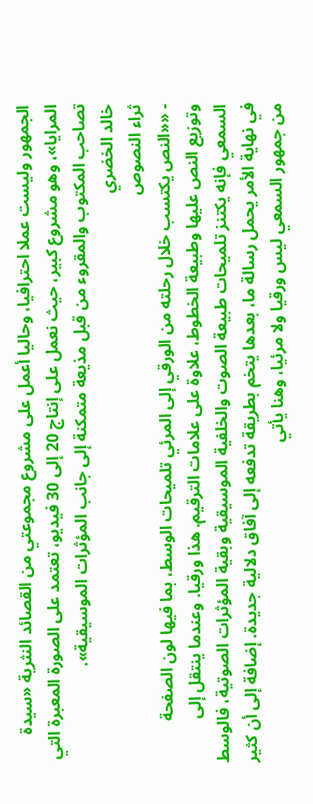الجمهور وليست عملا احترافيا، وحاليا أعمل على مشروع مجموعتي من القصائد النثرية «سيدة المرايا»، وهو مشروع كبير، حيث نعمل على إنتاج 20 إلى 30 فيديو، تعتمد على الصورة المعبرة التي تصاحب المكتوب والمقروء من قبل مذيعة متمكنة إلى جانب المؤثرات الموسيقية».
خالد الخضري
ثراء النصوص
- ««النص يكتسب خلال رحلته من الورقي إلى المرئي تلميحات الوسط، بما فيها لون الصفحة وتوزيع النص عليها وطبيعة الخطوط، علاوة على علامات الترقيم. هذا ورقيا. وعندما ينتقل إلى السمعي فإنه يكتنز تلميحات طبيعة الصوت والخلفية الموسيقية وبقية المؤثرات الصوتية، فالوسط في نهاية الأمر يحمل رسالة ما، بعدها يتخم بطريقة تدفعه إلى آفاق دلالية جديدة. إضافة إلى أن كثير من جمهور السمعي ليس ورقيا ولا مرئيا، وهنا يأتي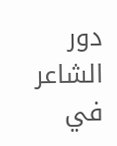دور الشاعر في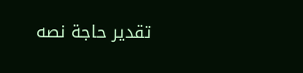تقدير حاجة نصه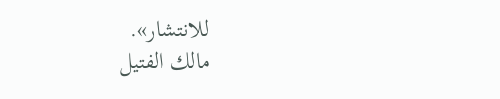للانتشار».
مالك الفتيل